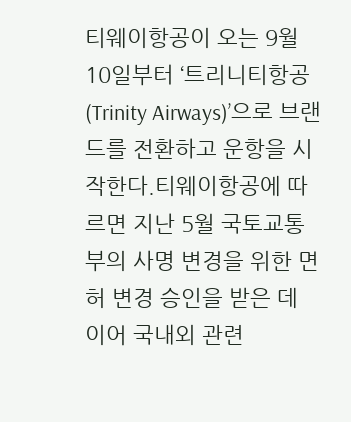티웨이항공이 오는 9월 10일부터 ‘트리니티항공(Trinity Airways)’으로 브랜드를 전환하고 운항을 시작한다.티웨이항공에 따르면 지난 5월 국토교통부의 사명 변경을 위한 면허 변경 승인을 받은 데 이어 국내외 관련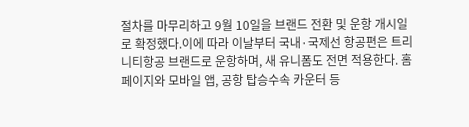절차를 마무리하고 9월 10일을 브랜드 전환 및 운항 개시일로 확정했다.이에 따라 이날부터 국내·국제선 항공편은 트리니티항공 브랜드로 운항하며, 새 유니폼도 전면 적용한다. 홈페이지와 모바일 앱, 공항 탑승수속 카운터 등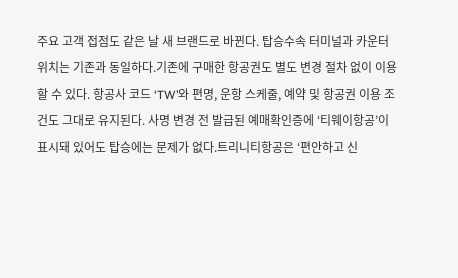주요 고객 접점도 같은 날 새 브랜드로 바뀐다. 탑승수속 터미널과 카운터 위치는 기존과 동일하다.기존에 구매한 항공권도 별도 변경 절차 없이 이용할 수 있다. 항공사 코드 ‘TW’와 편명, 운항 스케줄, 예약 및 항공권 이용 조건도 그대로 유지된다. 사명 변경 전 발급된 예매확인증에 ‘티웨이항공’이 표시돼 있어도 탑승에는 문제가 없다.트리니티항공은 ‘편안하고 신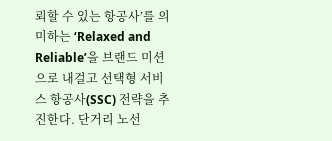뢰할 수 있는 항공사’를 의미하는 ‘Relaxed and Reliable’을 브랜드 미션으로 내걸고 선택형 서비스 항공사(SSC) 전략을 추진한다. 단거리 노선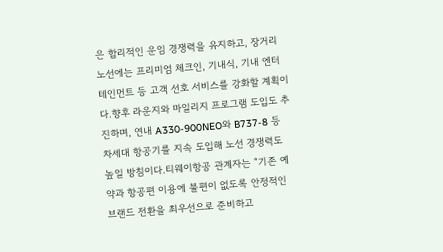은 합리적인 운임 경쟁력을 유지하고, 장거리 노선에는 프리미엄 체크인, 기내식, 기내 엔터테인먼트 등 고객 선호 서비스를 강화할 계획이다.향후 라운지와 마일리지 프로그램 도입도 추진하며, 연내 A330-900NEO와 B737-8 등 차세대 항공기를 지속 도입해 노선 경쟁력도 높일 방침이다.티웨이항공 관계자는 “기존 예약과 항공편 이용에 불편이 없도록 안정적인 브랜드 전환을 최우선으로 준비하고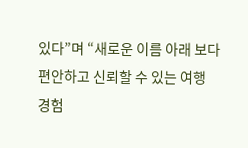있다”며 “새로운 이름 아래 보다 편안하고 신뢰할 수 있는 여행 경험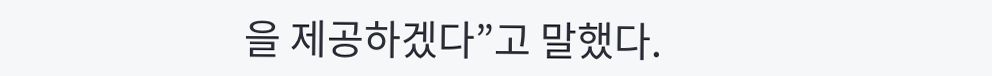을 제공하겠다”고 말했다.